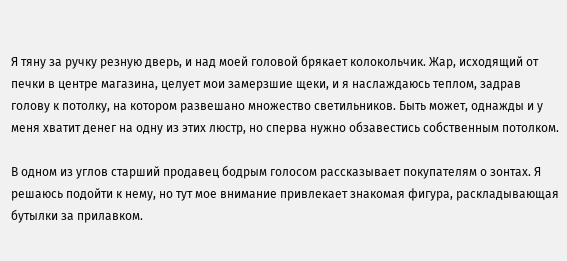Я тяну за ручку резную дверь, и над моей головой брякает колокольчик. Жар, исходящий от печки в центре магазина, целует мои замерзшие щеки, и я наслаждаюсь теплом, задрав голову к потолку, на котором развешано множество светильников. Быть может, однажды и у меня хватит денег на одну из этих люстр, но сперва нужно обзавестись собственным потолком.

В одном из углов старший продавец бодрым голосом рассказывает покупателям о зонтах. Я решаюсь подойти к нему, но тут мое внимание привлекает знакомая фигура, раскладывающая бутылки за прилавком.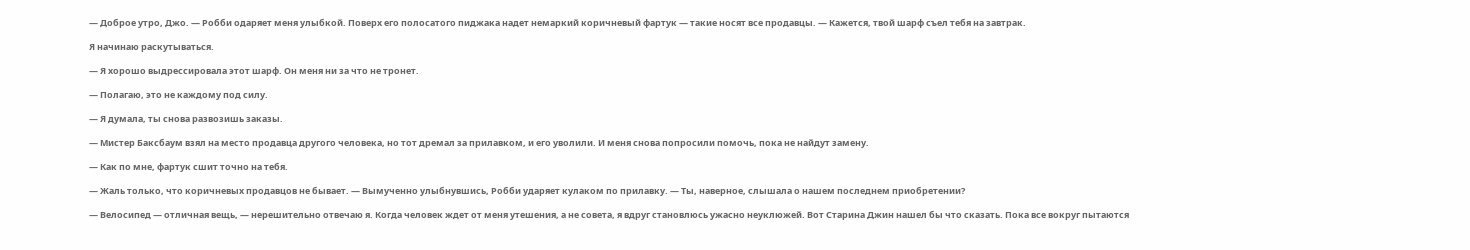— Доброе утро, Джо. — Робби одаряет меня улыбкой. Поверх его полосатого пиджака надет немаркий коричневый фартук — такие носят все продавцы. — Кажется, твой шарф съел тебя на завтрак.

Я начинаю раскутываться.

— Я хорошо выдрессировала этот шарф. Он меня ни за что не тронет.

— Полагаю, это не каждому под силу.

— Я думала, ты снова развозишь заказы.

— Мистер Баксбаум взял на место продавца другого человека, но тот дремал за прилавком, и его уволили. И меня снова попросили помочь, пока не найдут замену.

— Как по мне, фартук сшит точно на тебя.

— Жаль только, что коричневых продавцов не бывает. — Вымученно улыбнувшись, Робби ударяет кулаком по прилавку. — Ты, наверное, слышала о нашем последнем приобретении?

— Велосипед — отличная вещь, — нерешительно отвечаю я. Когда человек ждет от меня утешения, а не совета, я вдруг становлюсь ужасно неуклюжей. Вот Старина Джин нашел бы что сказать. Пока все вокруг пытаются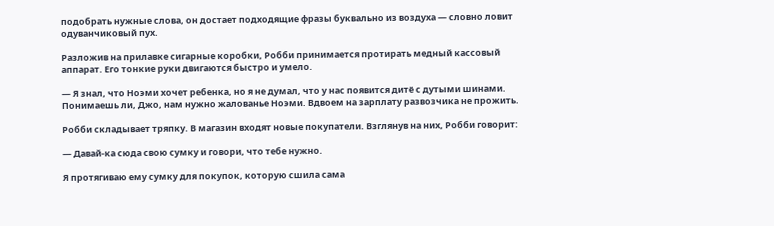подобрать нужные слова, он достает подходящие фразы буквально из воздуха — словно ловит одуванчиковый пух.

Разложив на прилавке сигарные коробки, Робби принимается протирать медный кассовый аппарат. Его тонкие руки двигаются быстро и умело.

— Я знал, что Ноэми хочет ребенка, но я не думал, что у нас появится дитё с дутыми шинами. Понимаешь ли, Джо, нам нужно жалованье Ноэми. Вдвоем на зарплату развозчика не прожить.

Робби складывает тряпку. В магазин входят новые покупатели. Взглянув на них, Робби говорит:

— Давай-ка сюда свою сумку и говори, что тебе нужно.

Я протягиваю ему сумку для покупок, которую сшила сама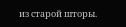из старой шторы.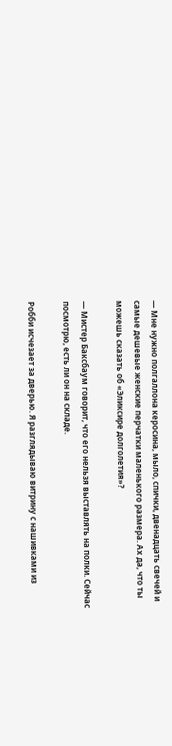— Мне нужно полгаллона керосина, мыло, спички, двенадцать свечей и самые дешевые женские перчатки маленького размера. Ах да, что ты можешь сказать об «Эликсире долголетия»?

— Мистер Баксбаум говорит, что его нельзя выставлять на полки. Сейчас посмотрю, есть ли он на складе.

Робби исчезает за дверью. Я разглядываю витрину с нашивками из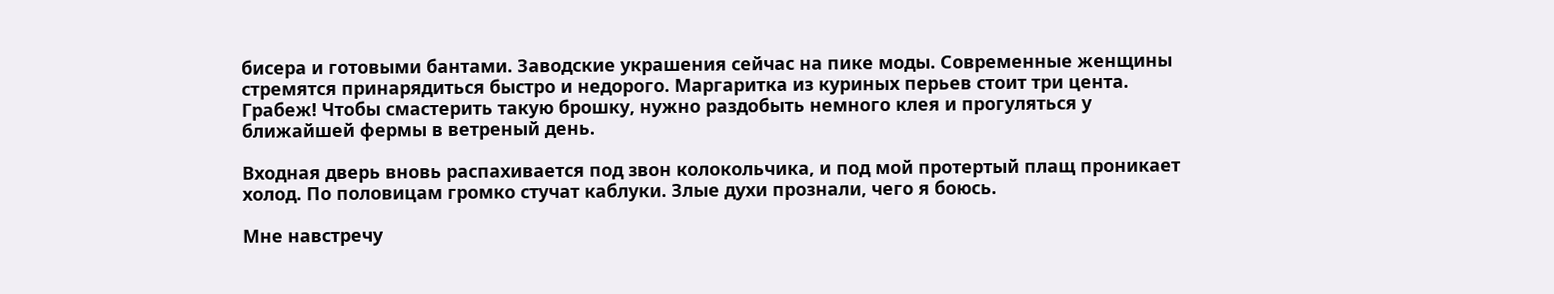бисера и готовыми бантами. Заводские украшения сейчас на пике моды. Современные женщины стремятся принарядиться быстро и недорого. Маргаритка из куриных перьев стоит три цента. Грабеж! Чтобы смастерить такую брошку, нужно раздобыть немного клея и прогуляться у ближайшей фермы в ветреный день.

Входная дверь вновь распахивается под звон колокольчика, и под мой протертый плащ проникает холод. По половицам громко стучат каблуки. Злые духи прознали, чего я боюсь.

Мне навстречу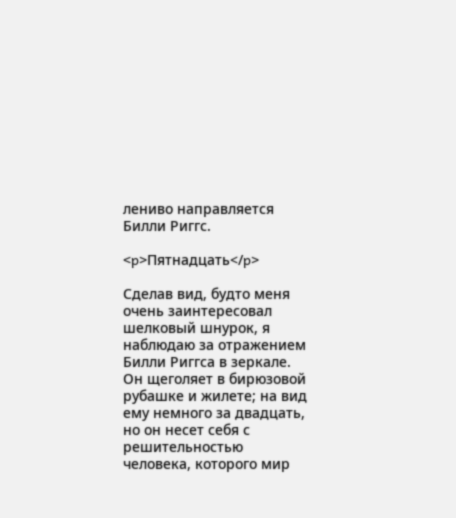лениво направляется Билли Риггс.

<p>Пятнадцать</p>

Сделав вид, будто меня очень заинтересовал шелковый шнурок, я наблюдаю за отражением Билли Риггса в зеркале. Он щеголяет в бирюзовой рубашке и жилете; на вид ему немного за двадцать, но он несет себя с решительностью человека, которого мир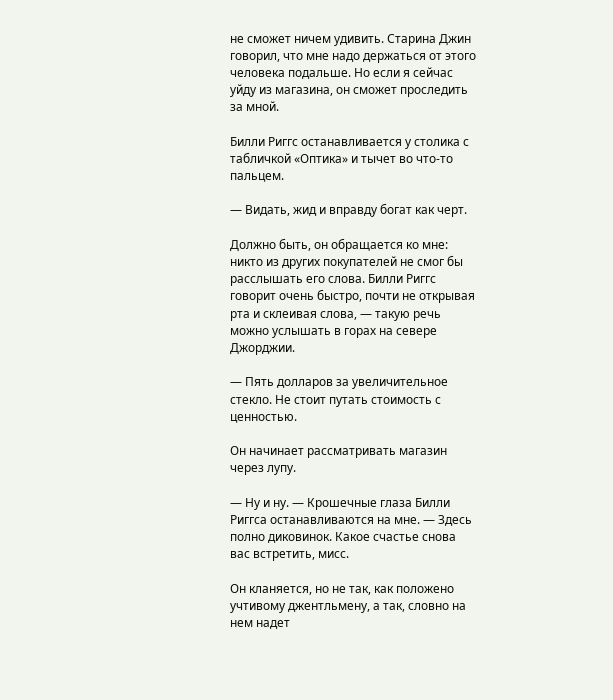не сможет ничем удивить. Старина Джин говорил, что мне надо держаться от этого человека подальше. Но если я сейчас уйду из магазина, он сможет проследить за мной.

Билли Риггс останавливается у столика с табличкой «Оптика» и тычет во что-то пальцем.

— Видать, жид и вправду богат как черт.

Должно быть, он обращается ко мне: никто из других покупателей не смог бы расслышать его слова. Билли Риггс говорит очень быстро, почти не открывая рта и склеивая слова, — такую речь можно услышать в горах на севере Джорджии.

— Пять долларов за увеличительное стекло. Не стоит путать стоимость с ценностью.

Он начинает рассматривать магазин через лупу.

— Ну и ну. — Крошечные глаза Билли Риггса останавливаются на мне. — Здесь полно диковинок. Какое счастье снова вас встретить, мисс.

Он кланяется, но не так, как положено учтивому джентльмену, а так, словно на нем надет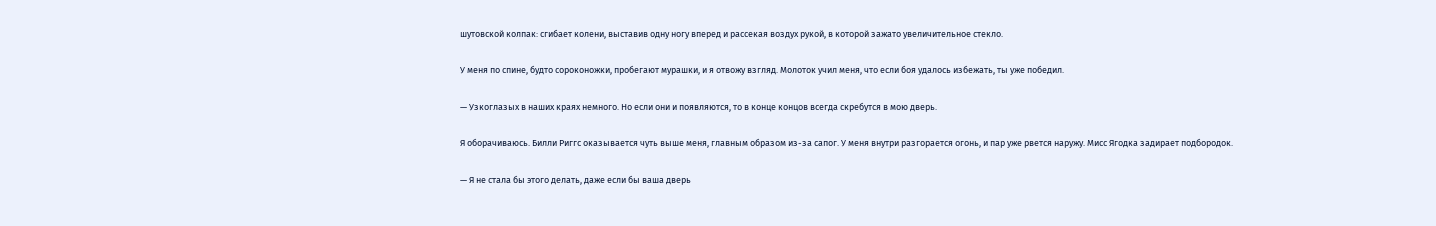шутовской колпак: сгибает колени, выставив одну ногу вперед и рассекая воздух рукой, в которой зажато увеличительное стекло.

У меня по спине, будто сороконожки, пробегают мурашки, и я отвожу взгляд. Молоток учил меня, что если боя удалось избежать, ты уже победил.

— Узкоглазых в наших краях немного. Но если они и появляются, то в конце концов всегда скребутся в мою дверь.

Я оборачиваюсь. Билли Риггс оказывается чуть выше меня, главным образом из-за сапог. У меня внутри разгорается огонь, и пар уже рвется наружу. Мисс Ягодка задирает подбородок.

— Я не стала бы этого делать, даже если бы ваша дверь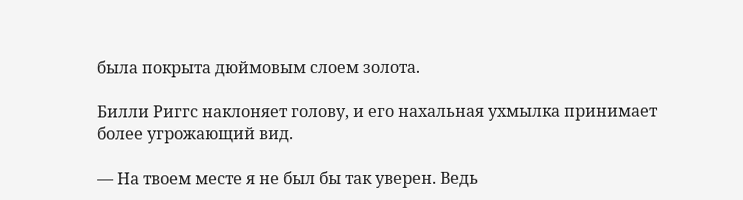была покрыта дюймовым слоем золота.

Билли Риггс наклоняет голову, и его нахальная ухмылка принимает более угрожающий вид.

— На твоем месте я не был бы так уверен. Ведь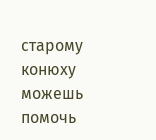старому конюху можешь помочь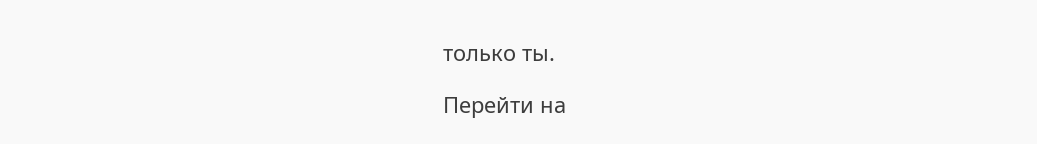только ты.

Перейти на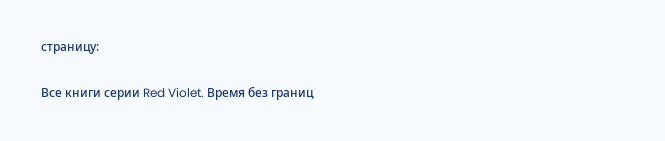страницу:

Все книги серии Red Violet. Время без границ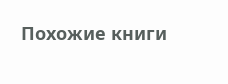Похожие книги